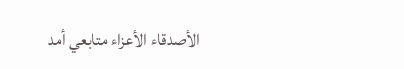الأصدقاء الأعزاء متابعي أمد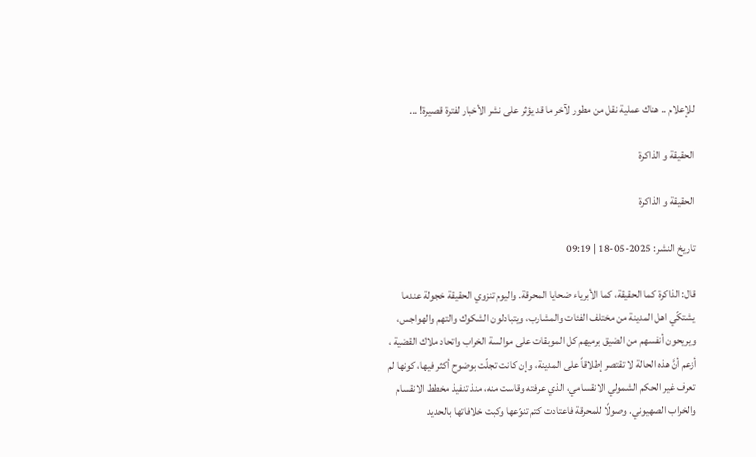للإعلام .. هناك عملية نقل من مطور لآخر ما قد يؤثر على نشر الأخبار لفترة قصيرة! ...

الحقيقة و الذاكرة

الحقيقة و الذاكرة

تاريخ النشر: 2025-05-18 | 09:19

قال: الذاكرة كما الحقيقة، كما الأبرياء ضحايا المحرقة. واليوم تنزوي الحقيقة خجولة عندما يشتكّي اهل المدينة من مختلف الفئات والمشارب، ويتبادلون الشكوك والتهم والهواجس، ويريحون أنفسهم من الضيق برميهم كل الموبقات على موالسة الخراب واتحاد ملاك القضية ، أزعم أنَّ هذه الحالة لا تقتصر إطلاقاً على المدينة، وإن كانت تجلّت بوضوح أكثر فيها، كونها لم تعرف غير الحكم الشمولي الانقسامي، الذي عرفته وقاست منه، منذ تنفيذ مخطط الانقسام والخراب الصهيوني. وصولًا للمحرقة فاعتادت كتم تنوّعها وكبت خلافاتها بالحديد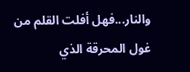والنار...فهل أفلت القلم من غول المحرقة الذي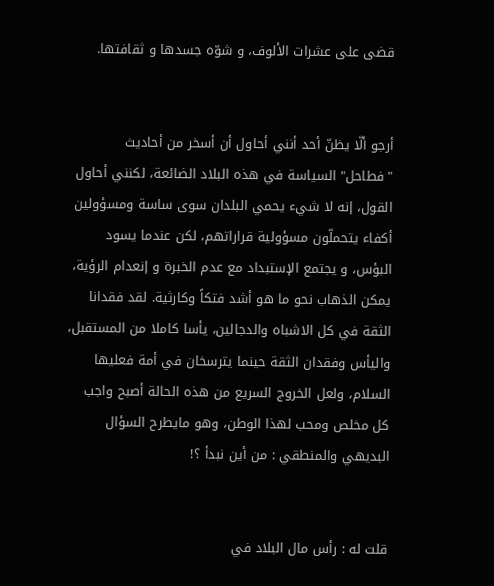قضى على عشرات الألوف، و شوّه جسدها و ثقافتها.


أرجو ألّا يظنّ أحد أنني أحاول أن أسخر من أحاديث "فطاحل" السياسة في هذه البلاد الضائعة، لكنني أحاول القول، إنه لا شيء يحمي البلدان سوى ساسة ومسؤولين أكفاء يتحملّون مسؤولية قراراتهم، لكن عندما يسود البؤس، و يجتمع الإستبداد مع عدم الخبرة و إنعدام الرؤية، يمكن الذهاب نحو ما هو أشد فتكاً وكارثية. لقد فقدانا الثقة في كل الاشباه والدجالين، يأسا كاملا من المستقبل، واليأس وفقدان الثقة حينما يترسخان في أمة فعليها السلام، ولعل الخروج السريع من هذه الحالة أصبح واجب كل مخلص ومحب لهذا الوطن، وهو مايطرح السؤال البديهي والمنطقي : من أين نبدأ ؟!


قلت له : رأس مال البلاد في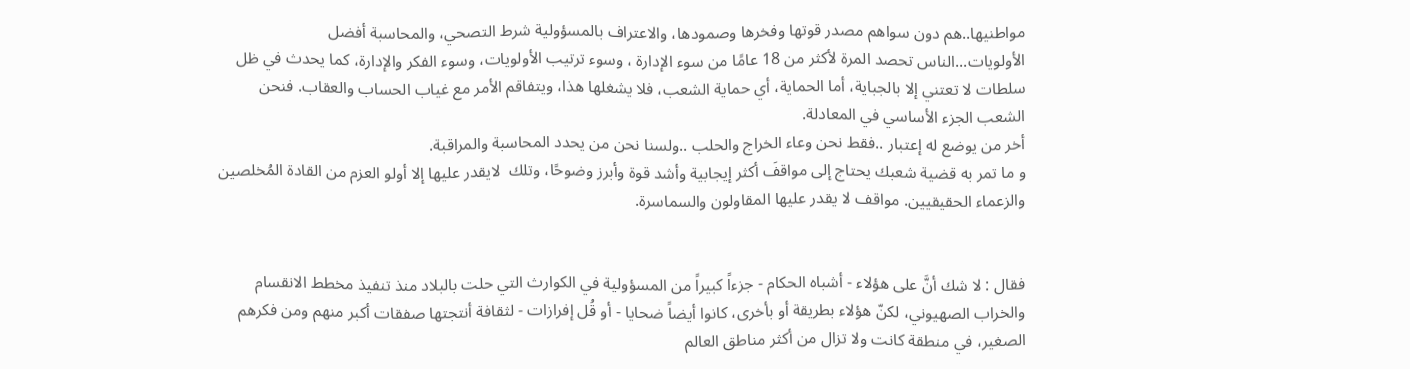مواطنيها..هم دون سواهم مصدر قوتها وفخرها وصمودها، والاعتراف بالمسؤولية شرط التصحي، والمحاسبة أفضل الأولويات...الناس تحصد المرة لأكثر من 18 عامًا من سوء الإدارة ، وسوء ترتيب الأولويات، وسوء الفكر والإدارة، كما يحدث في ظل سلطات لا تعتني إلا بالجباية، أما الحماية، أي حماية الشعب، فلا يشغلها هذا، ويتفاقم الأمر مع غياب الحساب والعقاب. فنحن الشعب الجزء الأساسي في المعادلة.
أخر من يوضع له إعتبار ..فقط نحن وعاء الخراج والحلب ..ولسنا نحن من يحدد المحاسبة والمراقبة.
و ما تمر به قضية شعبك يحتاج إلى مواقفَ أكثر إيجابية وأشد قوة وأبرز وضوحًا، وتلك  لايقدر عليها إلا أولو العزم من القادة المُخلصين والزعماء الحقيقيين. مواقف لا يقدر عليها المقاولون والسماسرة.


فقال : لا شك أنَّ على هؤلاء - أشباه الحكام - جزءاً كبيراً من المسؤولية في الكوارث التي حلت بالبلاد منذ تنفيذ مخطط الانقسام والخراب الصهيوني، لكنّ هؤلاء بطريقة أو بأخرى، كانوا أيضاً ضحايا - أو قُل إفرازات - لثقافة أنتجتها صفقات أكبر منهم ومن فكرهم الصغير، في منطقة كانت ولا تزال من أكثر مناطق العالم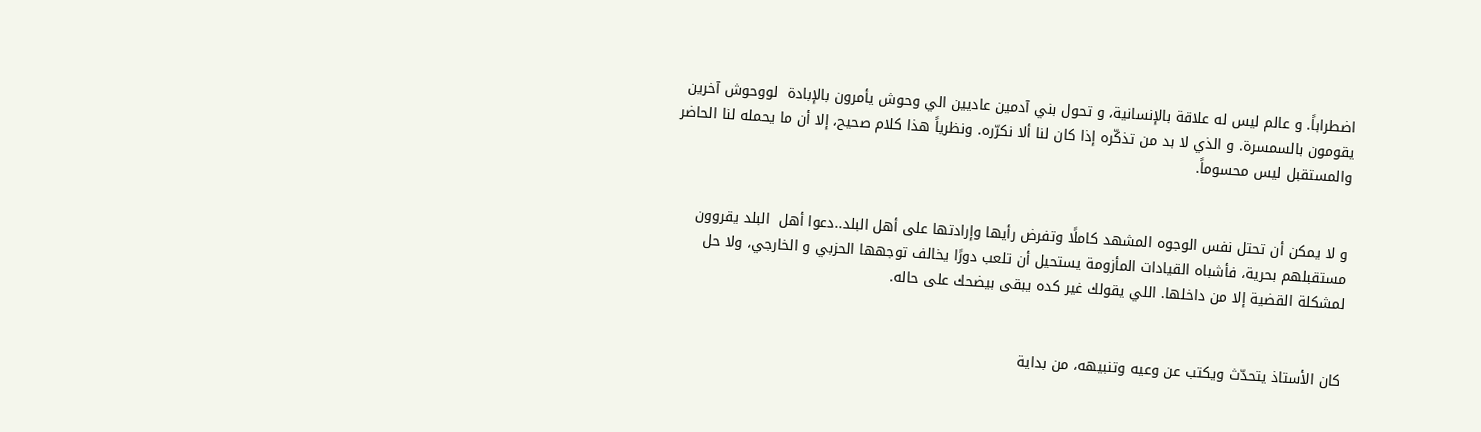اضطراباً. و عالم ليس له علاقة بالإنسانية، و تحول بني آدمين عاديين الي وحوش يأمرون بالإبادة  لووحوش آخرين يقومون بالسمسرة. و الذي لا بد من تذكّره إذا كان لنا ألا نكرّره. ونظرياً هذا كلام صحيح، إلا أن ما يحمله لنا الحاضر والمستقبل ليس محسوماً.


و لا يمكن أن تحتل نفس الوجوه المشهد كاملًا وتفرض رأيها وإرادتها على أهل البلد..دعوا أهل  البلد يقروون مستقبلهم بحرية، فأشباه القيادات المأزومة يستحيل أن تلعب دورًا يخالف توجهها الحزبي و الخارجي، ولا حل لمشكلة القضية إلا من داخلها. اللي يقولك غير كده يبقى بيضحك على حاله.


كان الأستاذ يتحدّث ويكتب عن وعيه وتنبيهه، من بداية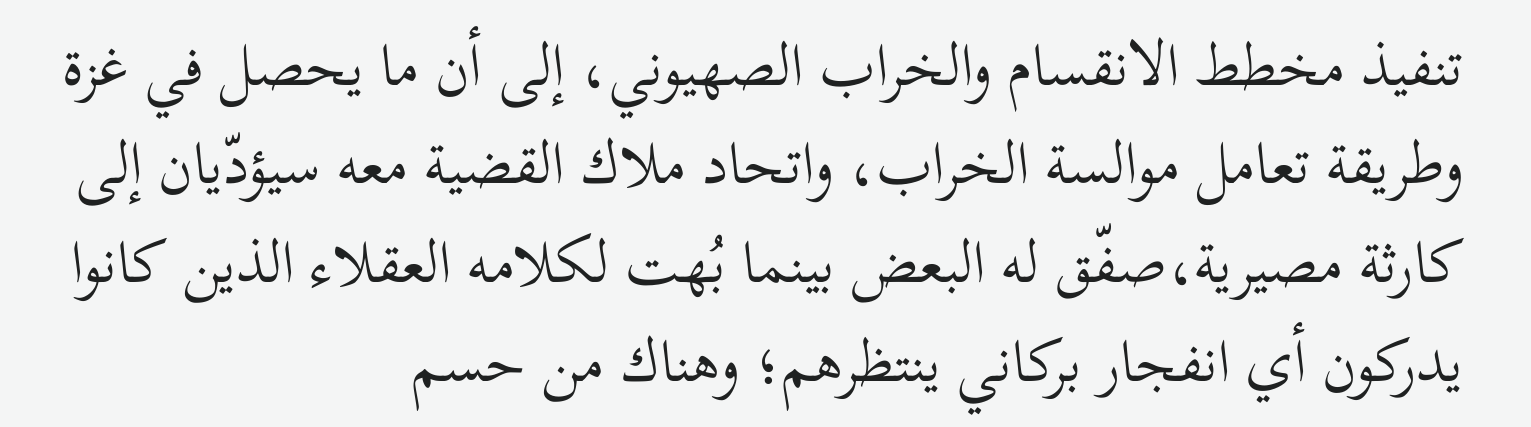تنفيذ مخطط الانقسام والخراب الصهيوني، إلى أن ما يحصل في غزة وطريقة تعامل موالسة الخراب، واتحاد ملاك القضية معه سيؤدّيان إلى كارثة مصيرية،صفّق له البعض بينما بُهت لكلامه العقلاء الذين كانوا يدركون أي انفجار بركاني ينتظرهم؛ وهناك من حسم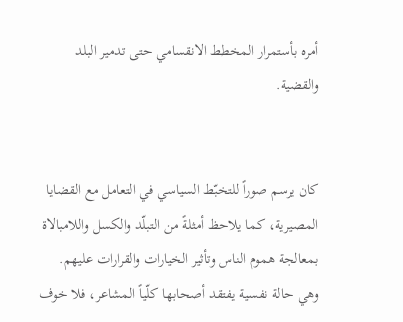أمره بأستمرار المخطط الانقسامي حتى تدمير البلد والقضية.


كان يرسم صوراً للتخبّط السياسي في التعامل مع القضايا المصيرية، كما يلاحظ أمثلةً من التبلّد والكسل واللامبالاة بمعالجة هموم الناس وتأثير الخيارات والقرارات عليهم.
وهي حالة نفسية يفتقد أصحابها كلّياً المشاعر، فلا خوف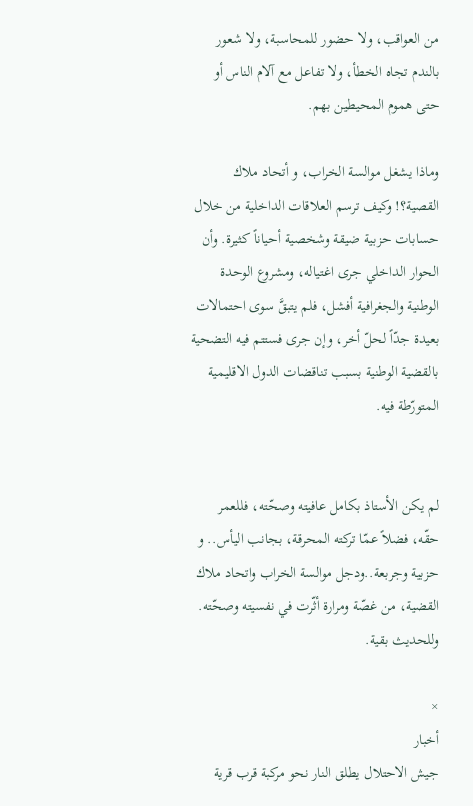من العواقب، ولا حضور للمحاسبة، ولا شعور بالندم تجاه الخطأ، ولا تفاعل مع آلام الناس أو حتى هموم المحيطين بهم.

وماذا يشغل موالسة الخراب، و أتحاد ملاك القصية؟! وكيف ترسم العلاقات الداخلية من خلال حسابات حزبية ضيقة وشخصية أحياناً كثيرة. وأن الحوار الداخلي جرى اغتياله، ومشروع الوحدة الوطنية والجغرافية أفشل، فلم يتبقَّ سوى احتمالات بعيدة جدّاً لحلّ أخر، وإن جرى فستتم فيه التضحية بالقضية الوطنية بسبب تناقضات الدول الاقليمية المتورّطة فيه.


لم يكن الأستاذ بكامل عافيته وصحّته، فللعمر حقّه، فضلاً عمّا تركته المحرقة، بجانب اليأس.. و حزبية وجربعة..ودجل موالسة الخراب واتحاد ملاك القضية، من غصّة ومرارة أثّرت في نفسيته وصحّته.
وللحديث بقية.

×
أخبار
جيش الاحتلال يطلق النار نحو مركبة قرب قرية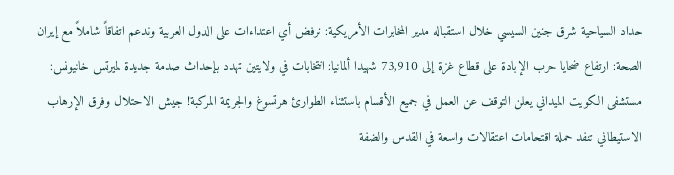حداد السياحية شرق جنين السيسي خلال استقباله مدير المخابرات الأمريكية: نرفض أي اعتداءات على الدول العربية وندعم اتفاقاً شاملاً مع إيران الصحة: ارتفاع ضحايا حرب الإبادة على قطاع غزة إلى 73,910 شهيدا ألمانيا: انتخابات في ولايتين تهدد بإحداث صدمة جديدة لميرتس خانيونس: مستشفى الكويت الميداني يعلن التوقف عن العمل في جميع الأقسام باستثناء الطوارئ هرتسوغ والجريمة المركبة! جيش الاحتلال وفرق الإرهاب الاستيطاني تنفد حملة اقتحامات اعتقالات واسعة في القدس والضفة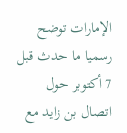الإمارات توضح رسميا ما حدث قبل 7 أكتوبر حول اتصال بن زايد مع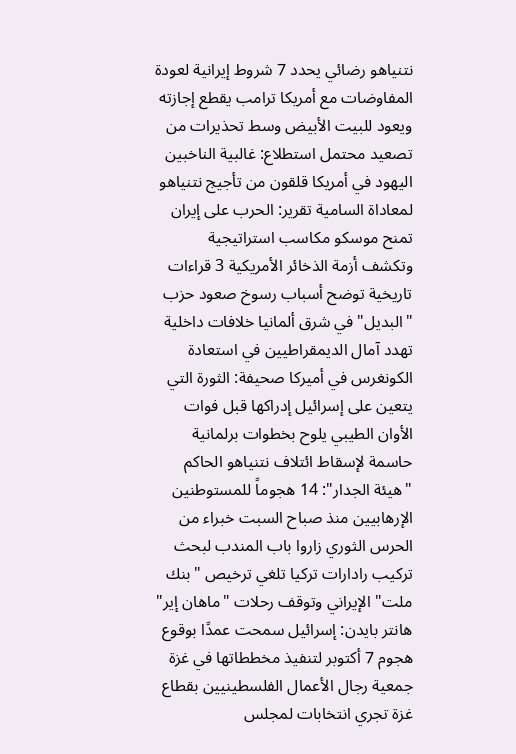نتنياهو رضائي يحدد 7 شروط إيرانية لعودة المفاوضات مع أمريكا ترامب يقطع إجازته ويعود للبيت الأبيض وسط تحذيرات من تصعيد محتمل استطلاع: غالبية الناخبين اليهود في أمريكا قلقون من تأجيج نتنياهو لمعاداة السامية تقرير: الحرب على إيران تمنح موسكو مكاسب استراتيجية وتكشف أزمة الذخائر الأمريكية 3 قراءات تاريخية توضح أسباب رسوخ صعود حزب "البديل" في شرق ألمانيا خلافات داخلية تهدد آمال الديمقراطيين في استعادة الكونغرس في أميركا صحيفة: الثورة التي يتعين على إسرائيل إدراكها قبل فوات الأوان الطيبي يلوح بخطوات برلمانية حاسمة لإسقاط ائتلاف نتنياهو الحاكم "هيئة الجدار": 14 هجوماً للمستوطنين الإرهابيين منذ صباح السبت خبراء من الحرس الثوري زاروا باب المندب لبحث تركيب رادارات تركيا تلغي ترخيص "بنك ملت" الإيراني وتوقف رحلات "ماهان إير" هانتر بايدن: إسرائيل سمحت عمدًا بوقوع هجوم 7 أكتوبر لتنفيذ مخططاتها في غزة جمعية رجال الأعمال الفلسطينيين بقطاع غزة تجري انتخابات لمجلس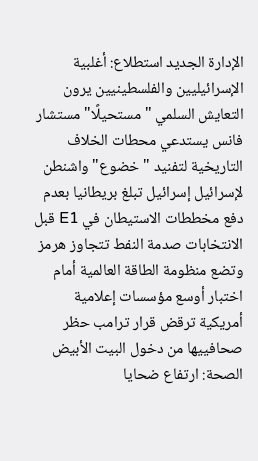الإدارة الجديد استطلاع: أغلبية الإسرائيليين والفلسطينيين يرون التعايش السلمي "مستحيلًا" مستشار فانس يستدعي محطات الخلاف التاريخية لتفنيد "خضوع" واشنطن لإسرائيل إسرائيل تبلغ بريطانيا بعدم دفع مخططات الاستيطان في E1 قبل الانتخابات صدمة النفط تتجاوز هرمز وتضع منظومة الطاقة العالمية أمام اختبار أوسع مؤسسات إعلامية أمريكية ترقض قرار ترامب حظر صحافييها من دخول البيت الأبيض الصحة: ارتفاع ضحايا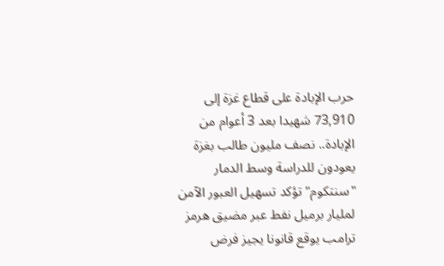حرب الإبادة على قطاع غزة إلى 73,910 شهيدا بعد 3 أعوام من الإبادة.. نصف مليون طالب بغزة يعودون للدراسة وسط الدمار "سنتكوم" تؤكد تسهيل العبور الآمن لمليار برميل نفط عبر مضيق هرمز ترامب يوقع قانونا يجيز فرض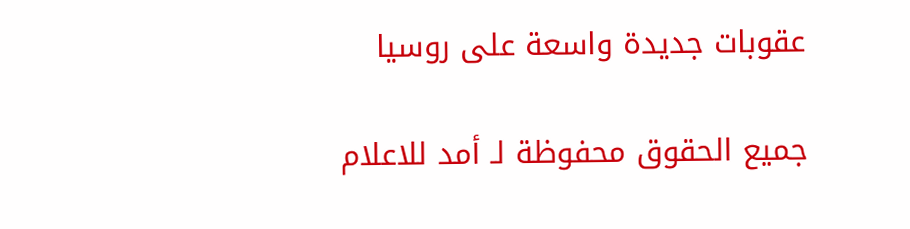عقوبات جديدة واسعة على روسيا

جميع الحقوق محفوظة لـ أمد للاعلام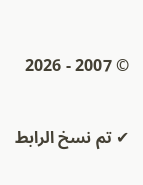© 2007 - 2026

✔ تم نسخ الرابط